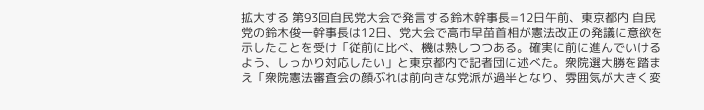拡大する 第93回自民党大会で発言する鈴木幹事長=12日午前、東京都内 自民党の鈴木俊一幹事長は12日、党大会で高市早苗首相が憲法改正の発議に意欲を示したことを受け「従前に比べ、機は熟しつつある。確実に前に進んでいけるよう、しっかり対応したい」と東京都内で記者団に述べた。衆院選大勝を踏まえ「衆院憲法審査会の顔ぶれは前向きな党派が過半となり、雰囲気が大きく変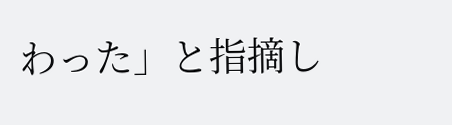わった」と指摘し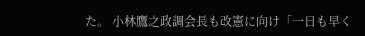た。 小林鷹之政調会長も改憲に向け「一日も早く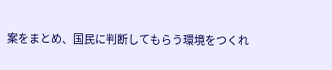案をまとめ、国民に判断してもらう環境をつくれ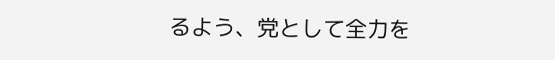るよう、党として全力を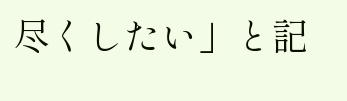尽くしたい」と記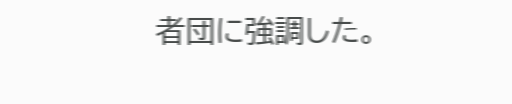者団に強調した。